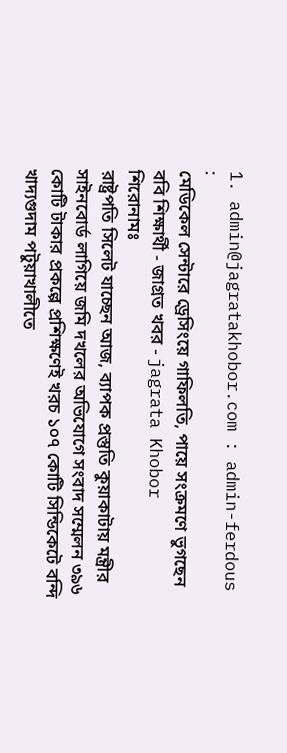1. admin@jagratakhobor.com : admin-ferdous :
মেডিকেল সেন্টারে ড্রেসিংয়ে গাফিলতি, পায়ে সংক্রমণে ভুগছেন ববি শিক্ষার্থী - জাগ্রত খবর - jagrata Khobor
শিরোনামঃ
রাষ্ট্রপতি সিলেট যাচ্ছেন আজ, ব্যাপক প্রস্তুতি কুয়াকাটায় মন্ত্রীর সাইনবোর্ড লাগিয়ে জমি দখলের অভিযোগে সংবাদ সম্মেলন ৩৯৬ কোটি টাকার প্রকল্পে প্রশিক্ষণেই খরচ ১০৭ কোটি সিন্ডিকেটে বন্দি খাদ্যগুদাম পটুয়াখালীতে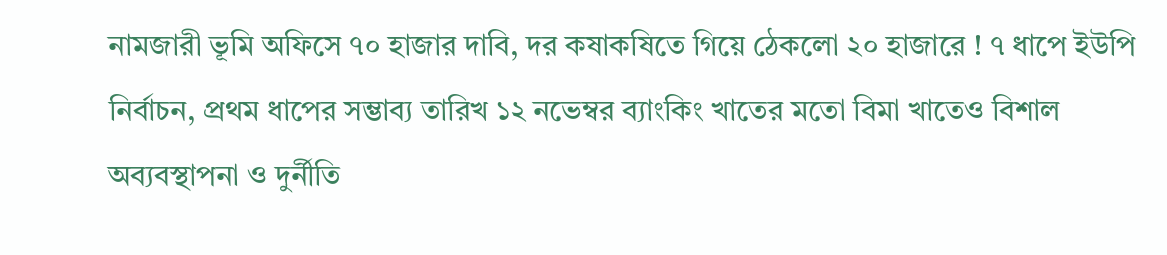নামজারী ভূমি অফিসে ৭০ হাজার দাবি, দর কষাকষিতে গিয়ে ঠেকলো ২০ হাজারে ! ৭ ধাপে ইউপি নির্বাচন, প্রথম ধাপের সম্ভাব্য তারিখ ১২ নভেম্বর ব্যাংকিং খাতের মতো বিমা খাতেও বিশাল অব্যবস্থাপনা ও দুর্নীতি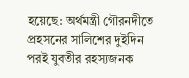হয়েছে: অর্থমন্ত্রী গৌরনদীতে প্রহসনের সালিশের দুইদিন পরই যুবতীর রহস্যজনক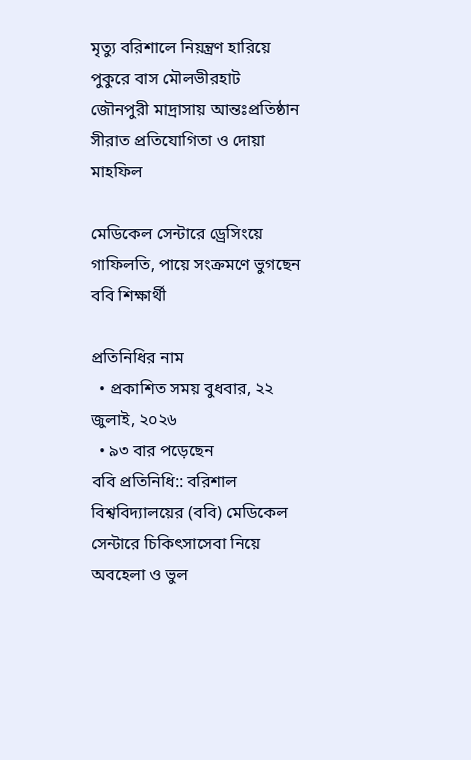মৃত্যু বরিশালে নিয়ন্ত্রণ হারিয়ে পুকুরে বাস মৌলভীরহাট জৌনপুরী মাদ্রাসায় আন্তঃপ্রতিষ্ঠান সীরাত প্রতিযোগিতা ও দোয়া মাহফিল

মেডিকেল সেন্টারে ড্রেসিংয়ে গাফিলতি, পায়ে সংক্রমণে ভুগছেন ববি শিক্ষার্থী

প্রতিনিধির নাম
  • প্রকাশিত সময় বুধবার, ২২ জুলাই, ২০২৬
  • ৯৩ বার পড়েছেন
ববি প্রতিনিধি:: বরিশাল বিশ্ববিদ্যালয়ের (ববি) মেডিকেল সেন্টারে চিকিৎসাসেবা নিয়ে অবহেলা ও ভুল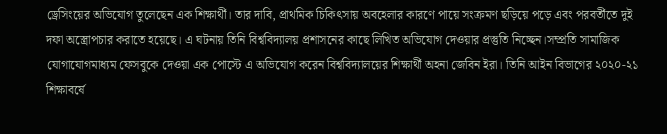ড্রেসিংয়ের অভিযোগ তুলেছেন এক শিক্ষার্থী। তার দাবি, প্রাথমিক চিকিৎসায় অবহেলার কারণে পায়ে সংক্রমণ ছড়িয়ে পড়ে এবং পরবর্তীতে দুই দফা অস্ত্রোপচার করাতে হয়েছে। এ ঘটনায় তিনি বিশ্ববিদ্যালয় প্রশাসনের কাছে লিখিত অভিযোগ দেওয়ার প্রস্তুতি নিচ্ছেন।সম্প্রতি সামাজিক যোগাযোগমাধ্যম ফেসবুকে দেওয়া এক পোস্টে এ অভিযোগ করেন বিশ্ববিদ্যালয়ের শিক্ষার্থী অহনা জেবিন ইরা। তিনি আইন বিভাগের ২০২০-২১ শিক্ষাবর্ষে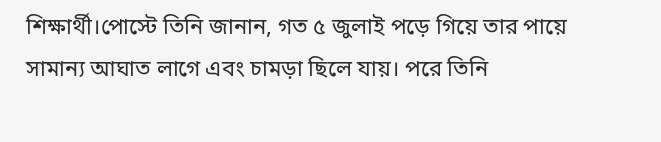শিক্ষার্থী।পোস্টে তিনি জানান, গত ৫ জুলাই পড়ে গিয়ে তার পায়ে সামান্য আঘাত লাগে এবং চামড়া ছিলে যায়। পরে তিনি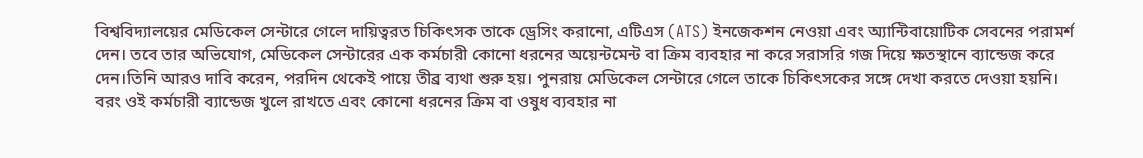বিশ্ববিদ্যালয়ের মেডিকেল সেন্টারে গেলে দায়িত্বরত চিকিৎসক তাকে ড্রেসিং করানো, এটিএস (ATS) ইনজেকশন নেওয়া এবং অ্যান্টিবায়োটিক সেবনের পরামর্শ দেন। তবে তার অভিযোগ, মেডিকেল সেন্টারের এক কর্মচারী কোনো ধরনের অয়েন্টমেন্ট বা ক্রিম ব্যবহার না করে সরাসরি গজ দিয়ে ক্ষতস্থানে ব্যান্ডেজ করে দেন।তিনি আরও দাবি করেন, পরদিন থেকেই পায়ে তীব্র ব্যথা শুরু হয়। পুনরায় মেডিকেল সেন্টারে গেলে তাকে চিকিৎসকের সঙ্গে দেখা করতে দেওয়া হয়নি। বরং ওই কর্মচারী ব্যান্ডেজ খুলে রাখতে এবং কোনো ধরনের ক্রিম বা ওষুধ ব্যবহার না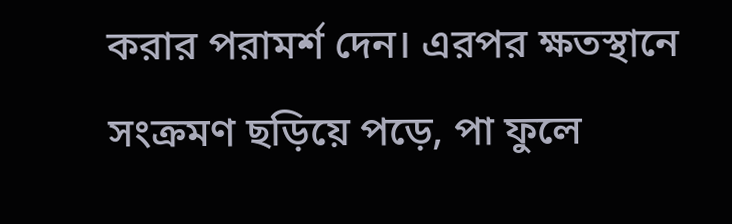করার পরামর্শ দেন। এরপর ক্ষতস্থানে সংক্রমণ ছড়িয়ে পড়ে, পা ফুলে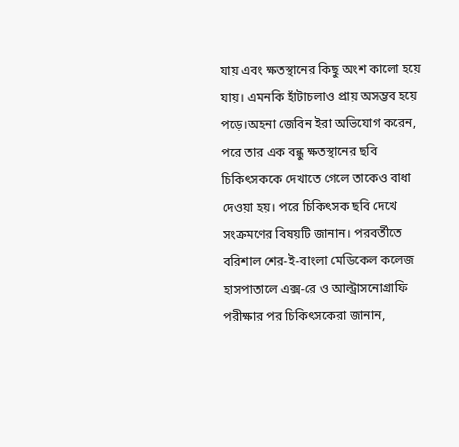যায় এবং ক্ষতস্থানের কিছু অংশ কালো হয়ে যায়। এমনকি হাঁটাচলাও প্রায় অসম্ভব হয়ে পড়ে।অহনা জেবিন ইরা অভিযোগ করেন, পরে তার এক বন্ধু ক্ষতস্থানের ছবি চিকিৎসককে দেখাতে গেলে তাকেও বাধা দেওয়া হয়। পরে চিকিৎসক ছবি দেখে সংক্রমণের বিষয়টি জানান। পরবর্তীতে বরিশাল শের-ই-বাংলা মেডিকেল কলেজ হাসপাতালে এক্স-রে ও আল্ট্রাসনোগ্রাফি পরীক্ষার পর চিকিৎসকেরা জানান,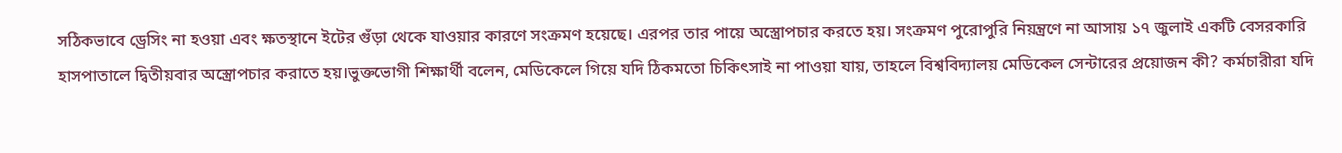সঠিকভাবে ড্রেসিং না হওয়া এবং ক্ষতস্থানে ইটের গুঁড়া থেকে যাওয়ার কারণে সংক্রমণ হয়েছে। এরপর তার পায়ে অস্ত্রোপচার করতে হয়। সংক্রমণ পুরোপুরি নিয়ন্ত্রণে না আসায় ১৭ জুলাই একটি বেসরকারি হাসপাতালে দ্বিতীয়বার অস্ত্রোপচার করাতে হয়।ভুক্তভোগী শিক্ষার্থী বলেন, মেডিকেলে গিয়ে যদি ঠিকমতো চিকিৎসাই না পাওয়া যায়, তাহলে বিশ্ববিদ্যালয় মেডিকেল সেন্টারের প্রয়োজন কী? কর্মচারীরা যদি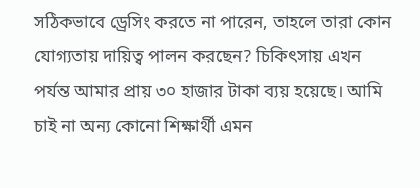সঠিকভাবে ড্রেসিং করতে না পারেন, তাহলে তারা কোন যোগ্যতায় দায়িত্ব পালন করছেন? চিকিৎসায় এখন পর্যন্ত আমার প্রায় ৩০ হাজার টাকা ব্যয় হয়েছে। আমি চাই না অন্য কোনো শিক্ষার্থী এমন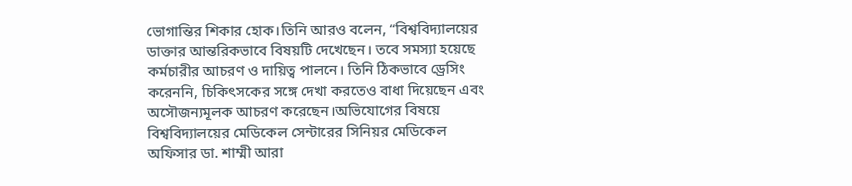ভোগান্তির শিকার হোক।তিনি আরও বলেন, “বিশ্ববিদ্যালয়ের ডাক্তার আন্তরিকভাবে বিষয়টি দেখেছেন। তবে সমস্যা হয়েছে কর্মচারীর আচরণ ও দায়িত্ব পালনে। তিনি ঠিকভাবে ড্রেসিং করেননি, চিকিৎসকের সঙ্গে দেখা করতেও বাধা দিয়েছেন এবং অসৌজন্যমূলক আচরণ করেছেন।অভিযোগের বিষয়ে বিশ্ববিদ্যালয়ের মেডিকেল সেন্টারের সিনিয়র মেডিকেল অফিসার ডা. শাম্মী আরা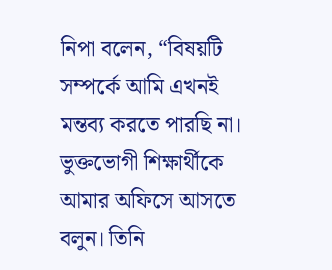নিপা বলেন, “বিষয়টি সম্পর্কে আমি এখনই মন্তব্য করতে পারছি না। ভুক্তভোগী শিক্ষার্থীকে আমার অফিসে আসতে বলুন। তিনি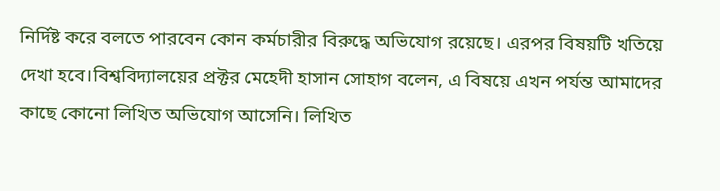নির্দিষ্ট করে বলতে পারবেন কোন কর্মচারীর বিরুদ্ধে অভিযোগ রয়েছে। এরপর বিষয়টি খতিয়ে দেখা হবে।বিশ্ববিদ্যালয়ের প্রক্টর মেহেদী হাসান সোহাগ বলেন, এ বিষয়ে এখন পর্যন্ত আমাদের কাছে কোনো লিখিত অভিযোগ আসেনি। লিখিত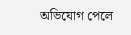অভিযোগ পেলে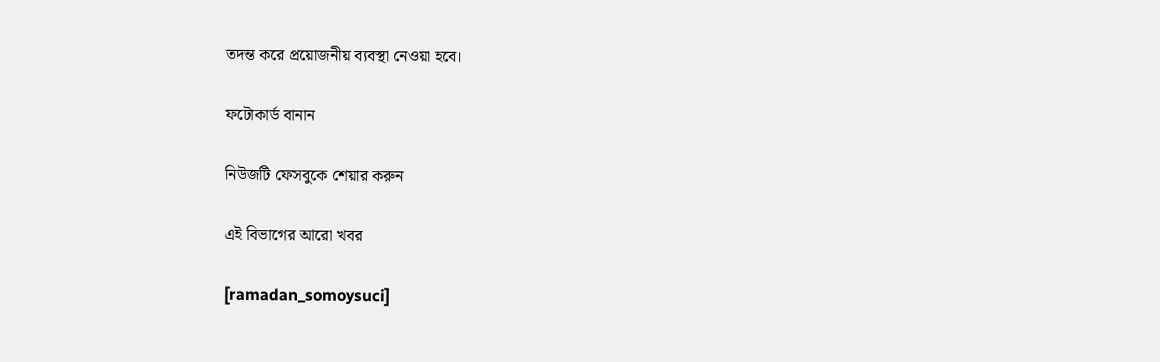তদন্ত করে প্রয়োজনীয় ব্যবস্থা নেওয়া হবে।

ফটোকার্ড বানান

নিউজটি ফেসবুকে শেয়ার করুন

এই বিভাগের আরো খবর

[ramadan_somoysuci]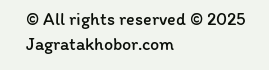© All rights reserved © 2025 Jagratakhobor.com